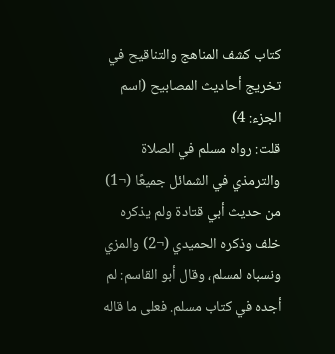كتاب كشف المناهج والتناقيح في تخريج أحاديث المصابيح (اسم الجزء: 4)
قلت: رواه مسلم في الصلاة والترمذي في الشمائل جميعًا (¬1) من حديث أبي قتادة ولم يذكره خلف وذكره الحميدي (¬2) والمزي ونسباه لمسلم، وقال أبو القاسم: لم أجده في كتاب مسلم. فعلى ما قاله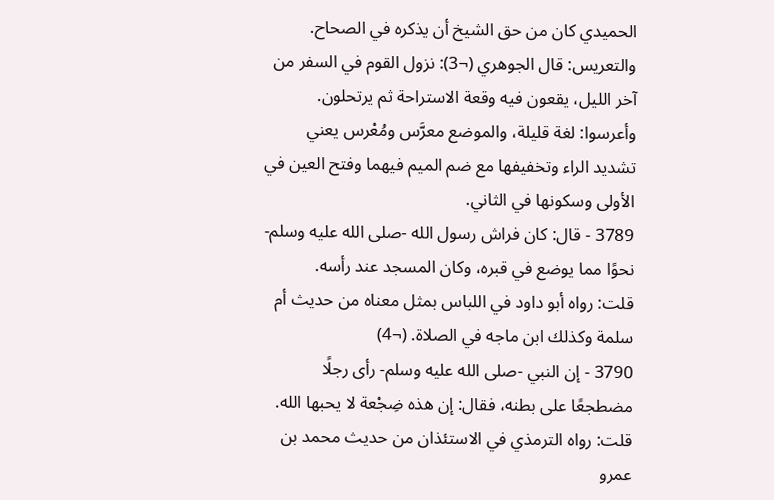الحميدي كان من حق الشيخ أن يذكره في الصحاح.
والتعريس: قال الجوهري (¬3): نزول القوم في السفر من آخر الليل، يقعون فيه وقعة الاستراحة ثم يرتحلون. وأعرسوا: لغة قليلة، والموضع معرَّس ومُعْرس يعني تشديد الراء وتخفيفها مع ضم الميم فيهما وفتح العين في الأولى وسكونها في الثاني.
3789 - قال: كان فراش رسول الله -صلى الله عليه وسلم- نحوًا مما يوضع في قبره، وكان المسجد عند رأسه.
قلت: رواه أبو داود في اللباس بمثل معناه من حديث أم سلمة وكذلك ابن ماجه في الصلاة. (¬4)
3790 - إن النبي -صلى الله عليه وسلم- رأى رجلًا مضطجعًا على بطنه، فقال: إن هذه ضِجْعة لا يحبها الله.
قلت: رواه الترمذي في الاستئذان من حديث محمد بن عمرو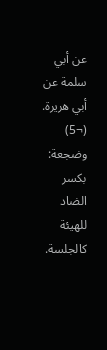عن أبي سلمة عن أبي هريرة. (¬5) وضجعة: بكسر الضاد للهيئة كالجلسة.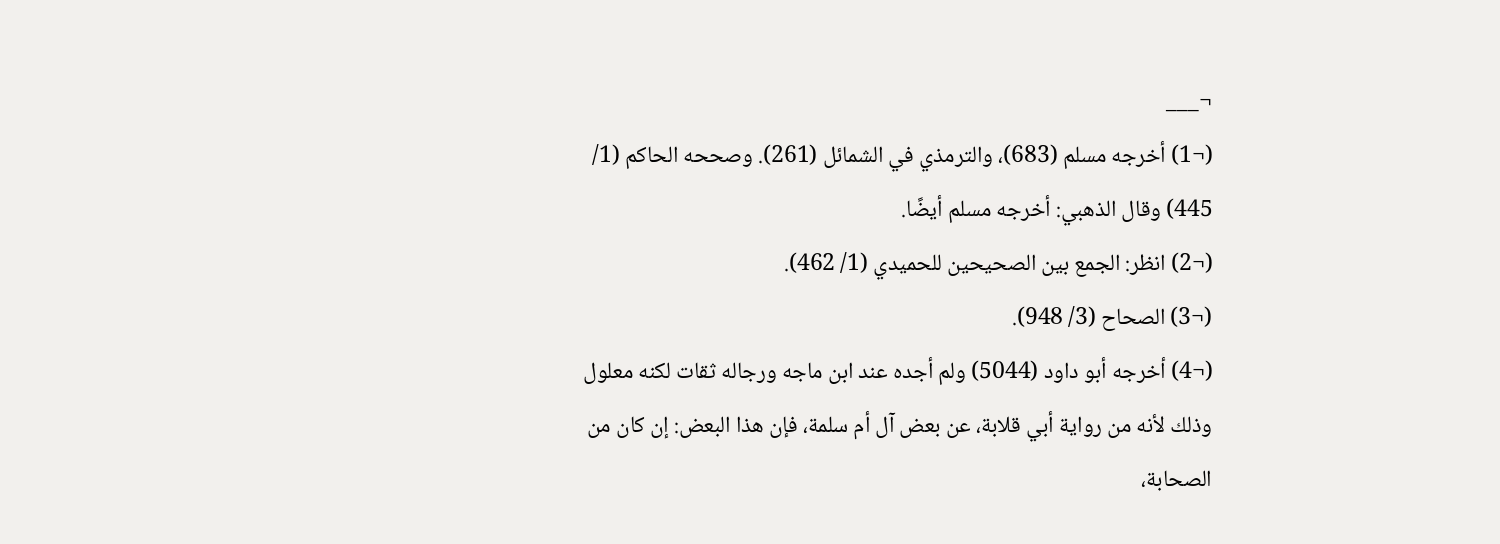¬___
(¬1) أخرجه مسلم (683)، والترمذي في الشمائل (261). وصححه الحاكم (1/ 445) وقال الذهبي: أخرجه مسلم أيضًا.
(¬2) انظر: الجمع بين الصحيحين للحميدي (1/ 462).
(¬3) الصحاح (3/ 948).
(¬4) أخرجه أبو داود (5044) ولم أجده عند ابن ماجه ورجاله ثقات لكنه معلول وذلك لأنه من رواية أبي قلابة، عن بعض آل أم سلمة، فإن هذا البعض: إن كان من الصحابة،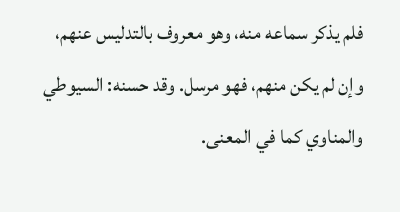فلم يذكر سماعه منه، وهو معروف بالتدليس عنهم، وإن لم يكن منهم، فهو مرسل. وقد حسنه: السيوطي والمناوي كما في المعنى.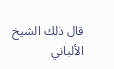قال ذلك الشيخ الألباني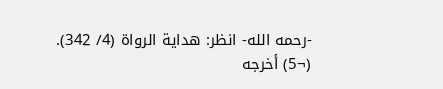-رحمه الله- انظر: هداية الرواة (4/ 342).
(¬5) أخرجه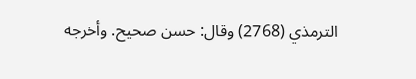الترمذي (2768) وقال: حسن صحيح. وأخرجه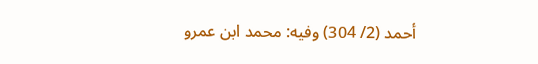أحمد (2/ 304) وفيه: محمد ابن عمرو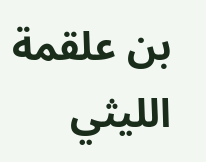بن علقمة الليثي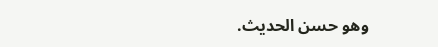وهو حسن الحديث.